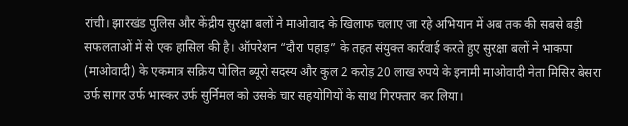रांची। झारखंड पुलिस और केंद्रीय सुरक्षा बलों ने माओवाद के खिलाफ चलाए जा रहे अभियान में अब तक की सबसे बड़ी सफलताओं में से एक हासिल की है। ऑपरेशन “दौरा पहाड़” के तहत संयुक्त कार्रवाई करते हुए सुरक्षा बलों ने भाकपा (माओवादी) के एकमात्र सक्रिय पोलित ब्यूरो सदस्य और कुल 2 करोड़ 20 लाख रुपये के इनामी माओवादी नेता मिसिर बेसरा उर्फ सागर उर्फ भास्कर उर्फ सुर्निमल को उसके चार सहयोगियों के साथ गिरफ्तार कर लिया।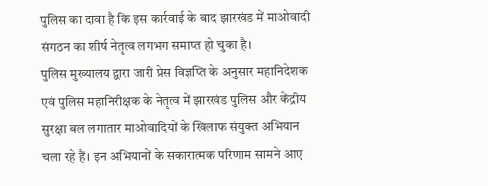पुलिस का दावा है कि इस कार्रवाई के बाद झारखंड में माओवादी संगठन का शीर्ष नेतृत्व लगभग समाप्त हो चुका है।
पुलिस मुख्यालय द्वारा जारी प्रेस विज्ञप्ति के अनुसार महानिदेशक एवं पुलिस महानिरीक्षक के नेतृत्व में झारखंड पुलिस और केंद्रीय सुरक्षा बल लगातार माओवादियों के खिलाफ संयुक्त अभियान चला रहे हैं। इन अभियानों के सकारात्मक परिणाम सामने आए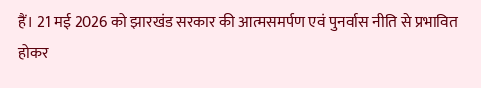हैं। 21 मई 2026 को झारखंड सरकार की आत्मसमर्पण एवं पुनर्वास नीति से प्रभावित होकर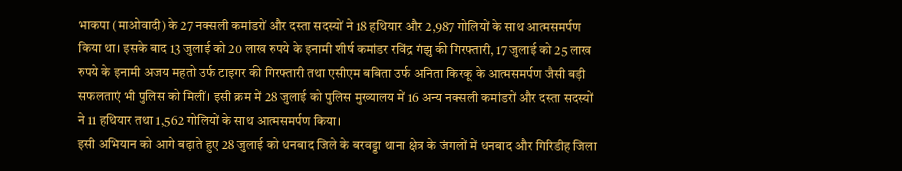भाकपा (माओवादी) के 27 नक्सली कमांडरों और दस्ता सदस्यों ने 18 हथियार और 2,987 गोलियों के साथ आत्मसमर्पण किया था। इसके बाद 13 जुलाई को 20 लाख रुपये के इनामी शीर्ष कमांडर रविंद्र गंझु की गिरफ्तारी, 17 जुलाई को 25 लाख रुपये के इनामी अजय महतो उर्फ टाइगर की गिरफ्तारी तथा एसीएम बबिता उर्फ अनिता किरकू के आत्मसमर्पण जैसी बड़ी सफलताएं भी पुलिस को मिलीं। इसी क्रम में 28 जुलाई को पुलिस मुख्यालय में 16 अन्य नक्सली कमांडरों और दस्ता सदस्यों ने 11 हथियार तथा 1,562 गोलियों के साथ आत्मसमर्पण किया।
इसी अभियान को आगे बढ़ाते हुए 28 जुलाई को धनबाद जिले के बरवड्डा थाना क्षेत्र के जंगलों में धनबाद और गिरिडीह जिला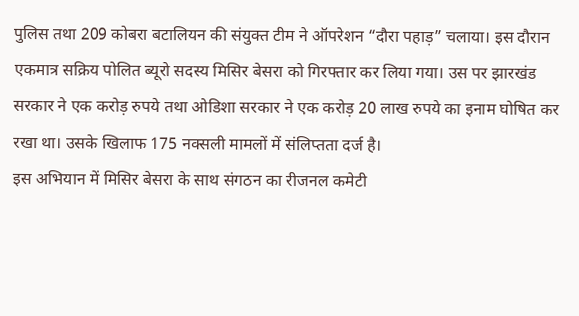पुलिस तथा 209 कोबरा बटालियन की संयुक्त टीम ने ऑपरेशन “दौरा पहाड़” चलाया। इस दौरान एकमात्र सक्रिय पोलित ब्यूरो सदस्य मिसिर बेसरा को गिरफ्तार कर लिया गया। उस पर झारखंड सरकार ने एक करोड़ रुपये तथा ओडिशा सरकार ने एक करोड़ 20 लाख रुपये का इनाम घोषित कर रखा था। उसके खिलाफ 175 नक्सली मामलों में संलिप्तता दर्ज है।
इस अभियान में मिसिर बेसरा के साथ संगठन का रीजनल कमेटी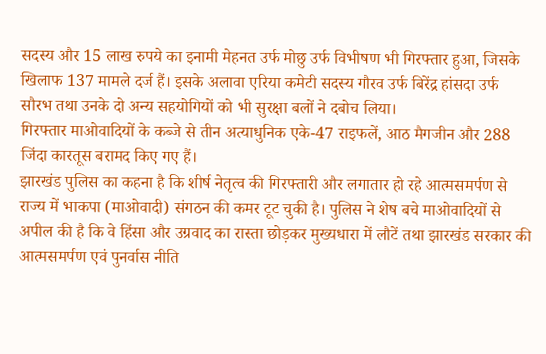सदस्य और 15 लाख रुपये का इनामी मेहनत उर्फ मोछु उर्फ विभीषण भी गिरफ्तार हुआ, जिसके खिलाफ 137 मामले दर्ज हैं। इसके अलावा एरिया कमेटी सदस्य गौरव उर्फ बिरेंद्र हांसदा उर्फ सौरभ तथा उनके दो अन्य सहयोगियों को भी सुरक्षा बलों ने दबोच लिया।
गिरफ्तार माओवादियों के कब्जे से तीन अत्याधुनिक एके-47 राइफलें, आठ मैगजीन और 288 जिंदा कारतूस बरामद किए गए हैं।
झारखंड पुलिस का कहना है कि शीर्ष नेतृत्व की गिरफ्तारी और लगातार हो रहे आत्मसमर्पण से राज्य में भाकपा (माओवादी) संगठन की कमर टूट चुकी है। पुलिस ने शेष बचे माओवादियों से अपील की है कि वे हिंसा और उग्रवाद का रास्ता छोड़कर मुख्यधारा में लौटें तथा झारखंड सरकार की आत्मसमर्पण एवं पुनर्वास नीति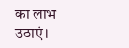का लाभ उठाएं।